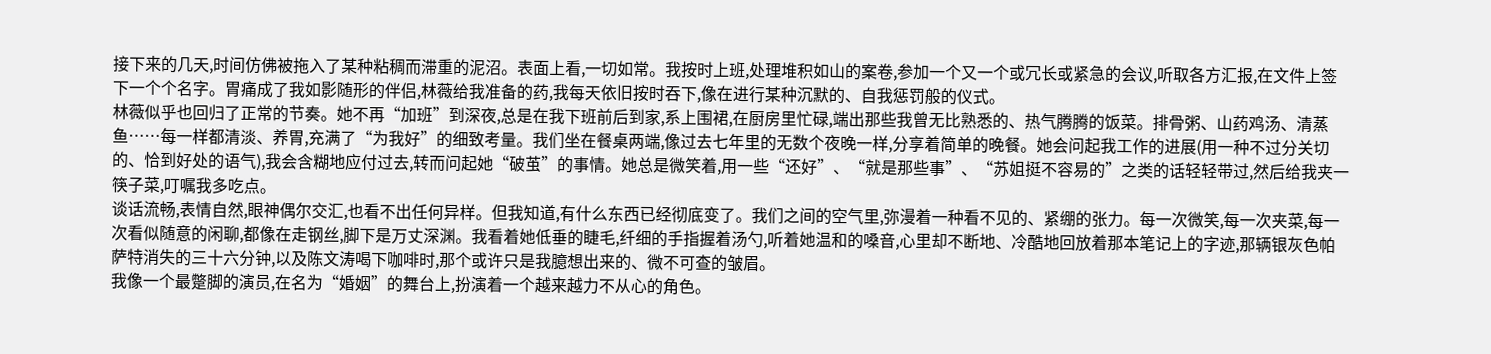接下来的几天,时间仿佛被拖入了某种粘稠而滞重的泥沼。表面上看,一切如常。我按时上班,处理堆积如山的案卷,参加一个又一个或冗长或紧急的会议,听取各方汇报,在文件上签下一个个名字。胃痛成了我如影随形的伴侣,林薇给我准备的药,我每天依旧按时吞下,像在进行某种沉默的、自我惩罚般的仪式。
林薇似乎也回归了正常的节奏。她不再“加班”到深夜,总是在我下班前后到家,系上围裙,在厨房里忙碌,端出那些我曾无比熟悉的、热气腾腾的饭菜。排骨粥、山药鸡汤、清蒸鱼……每一样都清淡、养胃,充满了“为我好”的细致考量。我们坐在餐桌两端,像过去七年里的无数个夜晚一样,分享着简单的晚餐。她会问起我工作的进展(用一种不过分关切的、恰到好处的语气),我会含糊地应付过去,转而问起她“破茧”的事情。她总是微笑着,用一些“还好”、“就是那些事”、“苏姐挺不容易的”之类的话轻轻带过,然后给我夹一筷子菜,叮嘱我多吃点。
谈话流畅,表情自然,眼神偶尔交汇,也看不出任何异样。但我知道,有什么东西已经彻底变了。我们之间的空气里,弥漫着一种看不见的、紧绷的张力。每一次微笑,每一次夹菜,每一次看似随意的闲聊,都像在走钢丝,脚下是万丈深渊。我看着她低垂的睫毛,纤细的手指握着汤勺,听着她温和的嗓音,心里却不断地、冷酷地回放着那本笔记上的字迹,那辆银灰色帕萨特消失的三十六分钟,以及陈文涛喝下咖啡时,那个或许只是我臆想出来的、微不可查的皱眉。
我像一个最蹩脚的演员,在名为“婚姻”的舞台上,扮演着一个越来越力不从心的角色。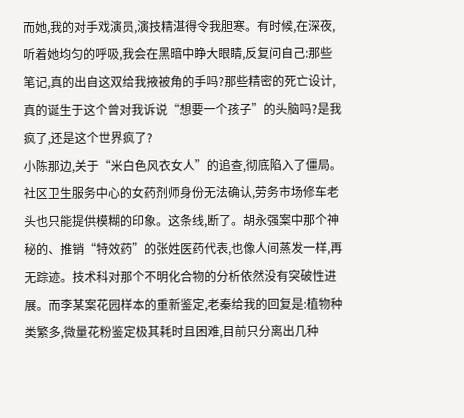而她,我的对手戏演员,演技精湛得令我胆寒。有时候,在深夜,听着她均匀的呼吸,我会在黑暗中睁大眼睛,反复问自己:那些笔记,真的出自这双给我掖被角的手吗?那些精密的死亡设计,真的诞生于这个曾对我诉说“想要一个孩子”的头脑吗?是我疯了,还是这个世界疯了?
小陈那边,关于“米白色风衣女人”的追查,彻底陷入了僵局。社区卫生服务中心的女药剂师身份无法确认,劳务市场修车老头也只能提供模糊的印象。这条线,断了。胡永强案中那个神秘的、推销“特效药”的张姓医药代表,也像人间蒸发一样,再无踪迹。技术科对那个不明化合物的分析依然没有突破性进展。而李某案花园样本的重新鉴定,老秦给我的回复是:植物种类繁多,微量花粉鉴定极其耗时且困难,目前只分离出几种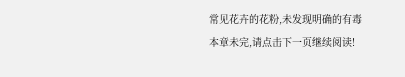常见花卉的花粉,未发现明确的有毒
本章未完,请点击下一页继续阅读!